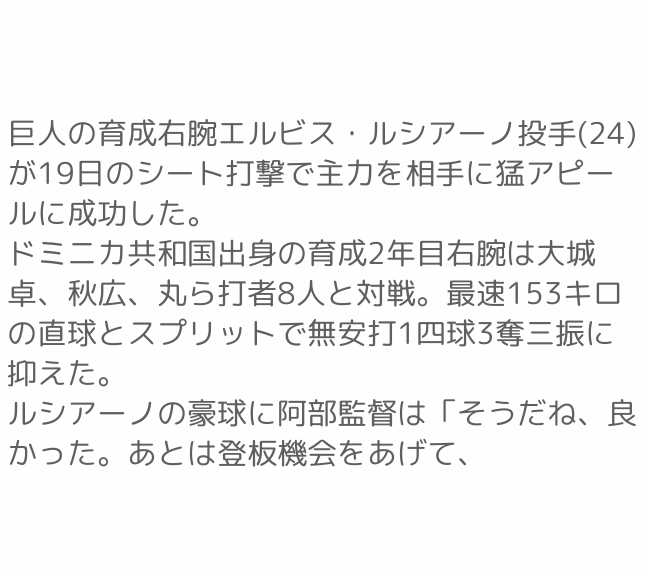巨人の育成右腕エルビス・ルシアーノ投手(24)が19日のシート打撃で主力を相手に猛アピールに成功した。
ドミニカ共和国出身の育成2年目右腕は大城卓、秋広、丸ら打者8人と対戦。最速153キロの直球とスプリットで無安打1四球3奪三振に抑えた。
ルシアーノの豪球に阿部監督は「そうだね、良かった。あとは登板機会をあげて、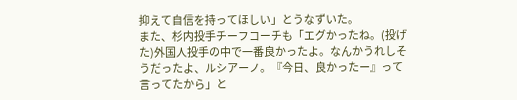抑えて自信を持ってほしい」とうなずいた。
また、杉内投手チーフコーチも「エグかったね。(投げた)外国人投手の中で一番良かったよ。なんかうれしそうだったよ、ルシアーノ。『今日、良かったー』って言ってたから」と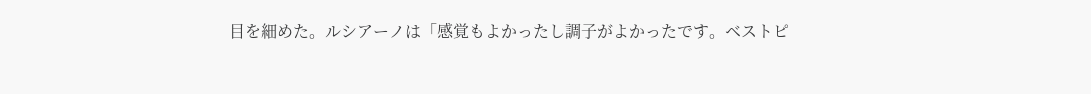目を細めた。ルシアーノは「感覚もよかったし調子がよかったです。ベストピ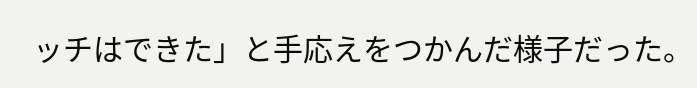ッチはできた」と手応えをつかんだ様子だった。